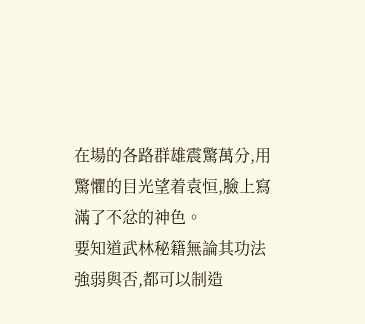在場的各路群雄震驚萬分,用驚懼的目光望着袁恒,臉上寫滿了不忿的神色。
要知道武林秘籍無論其功法強弱與否,都可以制造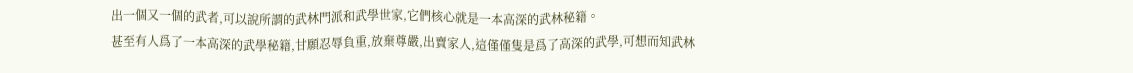出一個又一個的武者,可以說所謂的武林門派和武學世家,它們核心就是一本高深的武林秘籍。
甚至有人爲了一本高深的武學秘籍,甘願忍辱負重,放棄尊嚴,出賣家人,這僅僅隻是爲了高深的武學,可想而知武林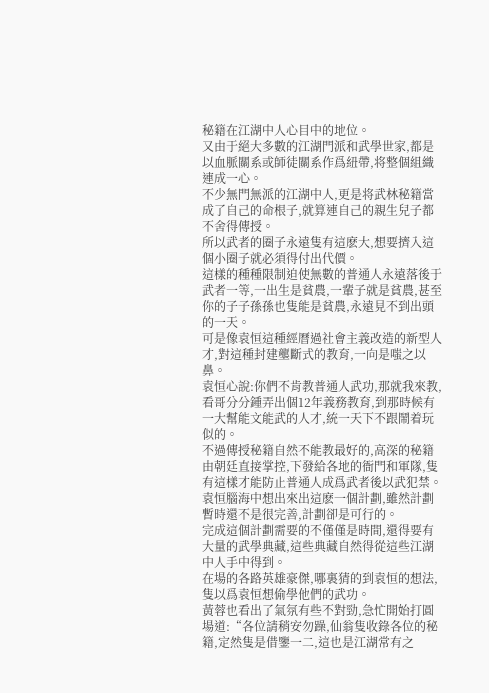秘籍在江湖中人心目中的地位。
又由于絕大多數的江湖門派和武學世家,都是以血脈關系或師徒關系作爲紐帶,将整個組織連成一心。
不少無門無派的江湖中人,更是将武林秘籍當成了自己的命根子,就算連自己的親生兒子都不舍得傳授。
所以武者的圈子永遠隻有這麽大,想要擠入這個小圈子就必須得付出代價。
這樣的種種限制迫使無數的普通人永遠落後于武者一等,一出生是貧農,一輩子就是貧農,甚至你的子子孫孫也隻能是貧農,永遠見不到出頭的一天。
可是像袁恒這種經曆過社會主義改造的新型人才,對這種封建壟斷式的教育,一向是嗤之以鼻。
袁恒心說:你們不肯教普通人武功,那就我來教,看哥分分鍾弄出個12年義務教育,到那時候有一大幫能文能武的人才,統一天下不跟鬧着玩似的。
不過傳授秘籍自然不能教最好的,高深的秘籍由朝廷直接掌控,下發給各地的衙門和軍隊,隻有這樣才能防止普通人成爲武者後以武犯禁。
袁恒腦海中想出來出這麽一個計劃,雖然計劃暫時還不是很完善,計劃卻是可行的。
完成這個計劃需要的不僅僅是時間,還得要有大量的武學典藏,這些典藏自然得從這些江湖中人手中得到。
在場的各路英雄豪傑,哪裏猜的到袁恒的想法,隻以爲袁恒想偷學他們的武功。
黃蓉也看出了氣氛有些不對勁,急忙開始打圓場道:“各位請稍安勿躁,仙翁隻收錄各位的秘籍,定然隻是借鑒一二,這也是江湖常有之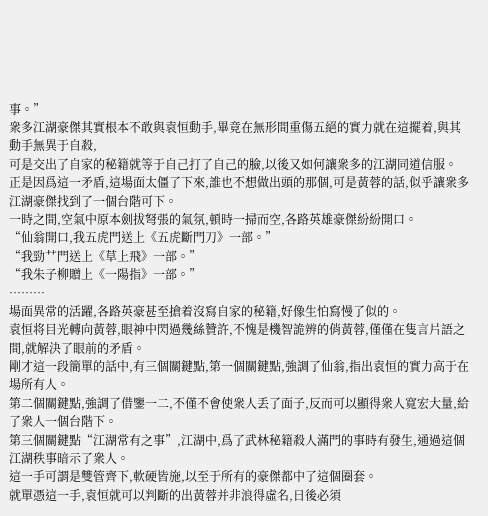事。”
衆多江湖豪傑其實根本不敢與袁恒動手,畢竟在無形間重傷五絕的實力就在這擺着,與其動手無異于自殺,
可是交出了自家的秘籍就等于自己打了自己的臉,以後又如何讓衆多的江湖同道信服。
正是因爲這一矛盾,這場面太僵了下來,誰也不想做出頭的那個,可是黃蓉的話,似乎讓衆多江湖豪傑找到了一個台階可下。
一時之間,空氣中原本劍拔弩張的氣氛,頓時一掃而空,各路英雄豪傑紛紛開口。
“仙翁開口,我五虎門送上《五虎斷門刀》一部。”
“我勁艹門送上《草上飛》一部。”
“我朱子柳贈上《一陽指》一部。”
………
場面異常的活躍,各路英豪甚至搶着沒寫自家的秘籍,好像生怕寫慢了似的。
袁恒将目光轉向黃蓉,眼神中閃過幾絲贊許,不愧是機智詭辨的俏黃蓉,僅僅在隻言片語之間,就解決了眼前的矛盾。
剛才這一段簡單的話中,有三個關鍵點,第一個關鍵點,強調了仙翁,指出袁恒的實力高于在場所有人。
第二個關鍵點,強調了借鑒一二,不僅不會使衆人丢了面子,反而可以顯得衆人寬宏大量,給了衆人一個台階下。
第三個關鍵點“江湖常有之事”,江湖中,爲了武林秘籍殺人滿門的事時有發生,通過這個江湖秩事暗示了衆人。
這一手可謂是雙管齊下,軟硬皆施,以至于所有的豪傑都中了這個圈套。
就單憑這一手,袁恒就可以判斷的出黃蓉并非浪得虛名,日後必須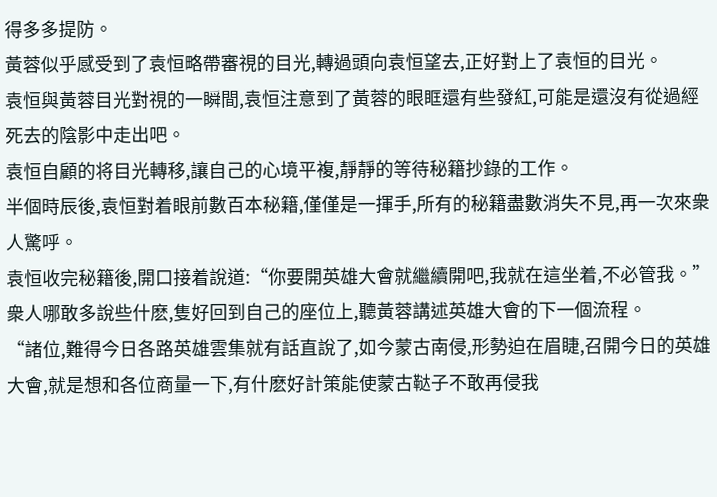得多多提防。
黃蓉似乎感受到了袁恒略帶審視的目光,轉過頭向袁恒望去,正好對上了袁恒的目光。
袁恒與黃蓉目光對視的一瞬間,袁恒注意到了黃蓉的眼眶還有些發紅,可能是還沒有從過經死去的陰影中走出吧。
袁恒自顧的将目光轉移,讓自己的心境平複,靜靜的等待秘籍抄錄的工作。
半個時辰後,袁恒對着眼前數百本秘籍,僅僅是一揮手,所有的秘籍盡數消失不見,再一次來衆人驚呼。
袁恒收完秘籍後,開口接着說道:“你要開英雄大會就繼續開吧,我就在這坐着,不必管我。”
衆人哪敢多說些什麽,隻好回到自己的座位上,聽黃蓉講述英雄大會的下一個流程。
“諸位,難得今日各路英雄雲集就有話直說了,如今蒙古南侵,形勢迫在眉睫,召開今日的英雄大會,就是想和各位商量一下,有什麽好計策能使蒙古鞑子不敢再侵我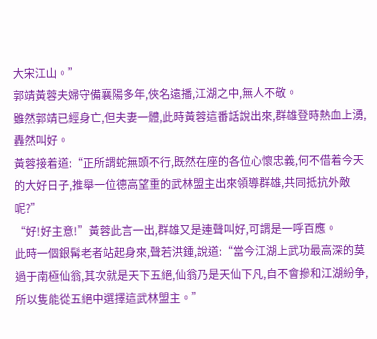大宋江山。”
郭靖黃蓉夫婦守備襄陽多年,俠名遠播,江湖之中,無人不敬。
雖然郭靖已經身亡,但夫妻一體,此時黃蓉這番話說出來,群雄登時熱血上湧,轟然叫好。
黃蓉接着道:“正所謂蛇無頭不行,既然在座的各位心懷忠義,何不借着今天的大好日子,推舉一位德高望重的武林盟主出來領導群雄,共同抵抗外敵呢?”
“好!好主意!”黃蓉此言一出,群雄又是連聲叫好,可謂是一呼百應。
此時一個銀髯老者站起身來,聲若洪鍾,說道:“當今江湖上武功最高深的莫過于南極仙翁,其次就是天下五絕,仙翁乃是天仙下凡,自不會摻和江湖紛争,所以隻能從五絕中選擇這武林盟主。”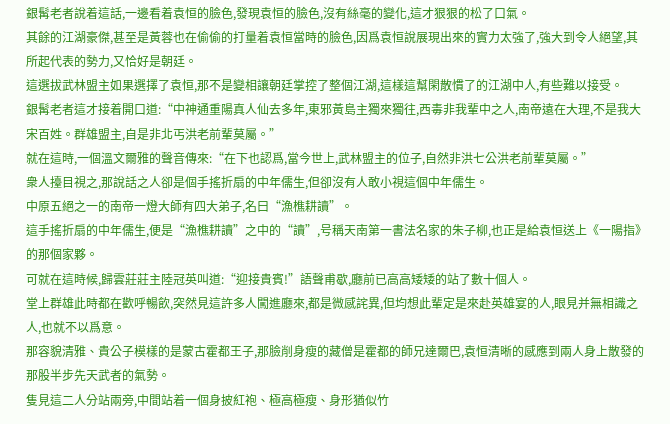銀髯老者說着這話,一邊看着袁恒的臉色,發現袁恒的臉色,沒有絲毫的變化,這才狠狠的松了口氣。
其餘的江湖豪傑,甚至是黃蓉也在偷偷的打量着袁恒當時的臉色,因爲袁恒說展現出來的實力太強了,強大到令人絕望,其所起代表的勢力,又恰好是朝廷。
這選拔武林盟主如果選擇了袁恒,那不是變相讓朝廷掌控了整個江湖,這樣這幫閑散慣了的江湖中人,有些難以接受。
銀髯老者這才接着開口道:“中神通重陽真人仙去多年,東邪黃島主獨來獨往,西毒非我輩中之人,南帝遠在大理,不是我大宋百姓。群雄盟主,自是非北丐洪老前輩莫屬。”
就在這時,一個溫文爾雅的聲音傳來:“在下也認爲,當今世上,武林盟主的位子,自然非洪七公洪老前輩莫屬。”
衆人擡目視之,那說話之人卻是個手搖折扇的中年儒生,但卻沒有人敢小視這個中年儒生。
中原五絕之一的南帝一燈大師有四大弟子,名曰“漁樵耕讀”。
這手搖折扇的中年儒生,便是“漁樵耕讀”之中的“讀”,号稱天南第一書法名家的朱子柳,也正是給袁恒送上《一陽指》的那個家夥。
可就在這時候,歸雲莊莊主陸冠英叫道:“迎接貴賓!”語聲甫歇,廳前已高高矮矮的站了數十個人。
堂上群雄此時都在歡呼暢飲,突然見這許多人闖進廳來,都是微感詫異,但均想此輩定是來赴英雄宴的人,眼見并無相識之人,也就不以爲意。
那容貌清雅、貴公子模樣的是蒙古霍都王子,那臉削身瘦的藏僧是霍都的師兄達爾巴,袁恒清晰的感應到兩人身上散發的那股半步先天武者的氣勢。
隻見這二人分站兩旁,中間站着一個身披紅袍、極高極瘦、身形猶似竹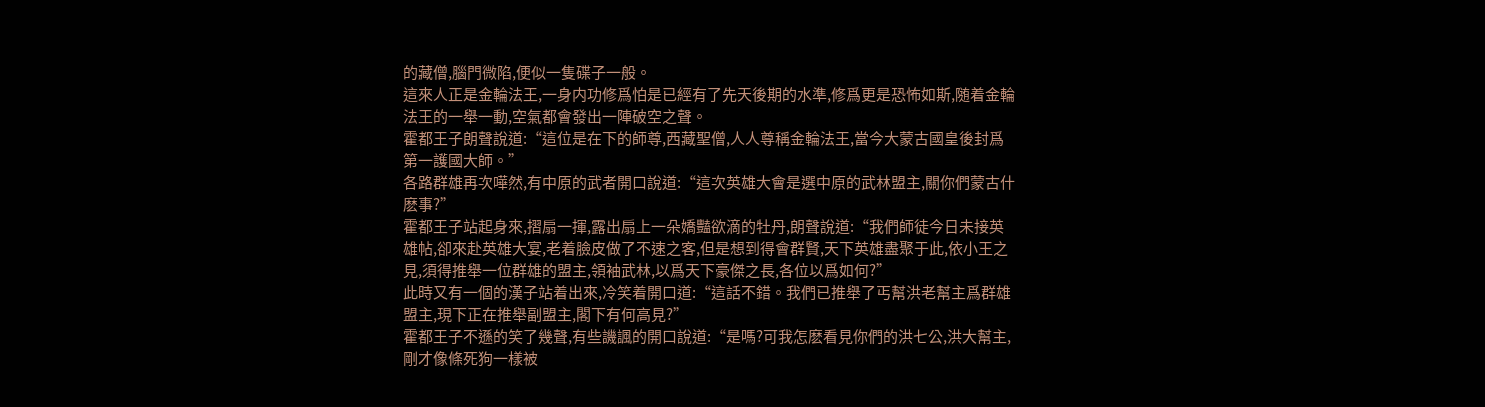的藏僧,腦門微陷,便似一隻碟子一般。
這來人正是金輪法王,一身内功修爲怕是已經有了先天後期的水準,修爲更是恐怖如斯,随着金輪法王的一舉一動,空氣都會發出一陣破空之聲。
霍都王子朗聲說道:“這位是在下的師尊,西藏聖僧,人人尊稱金輪法王,當今大蒙古國皇後封爲第一護國大師。”
各路群雄再次嘩然,有中原的武者開口說道:“這次英雄大會是選中原的武林盟主,關你們蒙古什麽事?”
霍都王子站起身來,摺扇一揮,露出扇上一朵嬌豔欲滴的牡丹,朗聲說道:“我們師徒今日未接英雄帖,卻來赴英雄大宴,老着臉皮做了不速之客,但是想到得會群賢,天下英雄盡聚于此,依小王之見,須得推舉一位群雄的盟主,領袖武林,以爲天下豪傑之長,各位以爲如何?”
此時又有一個的漢子站着出來,冷笑着開口道:“這話不錯。我們已推舉了丐幫洪老幫主爲群雄盟主,現下正在推舉副盟主,閣下有何高見?”
霍都王子不遜的笑了幾聲,有些譏諷的開口說道:“是嗎?可我怎麽看見你們的洪七公,洪大幫主,剛才像條死狗一樣被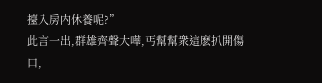擡入房内休養呢?”
此言一出,群雄齊聲大嘩,丐幫幫衆這麽扒開傷口,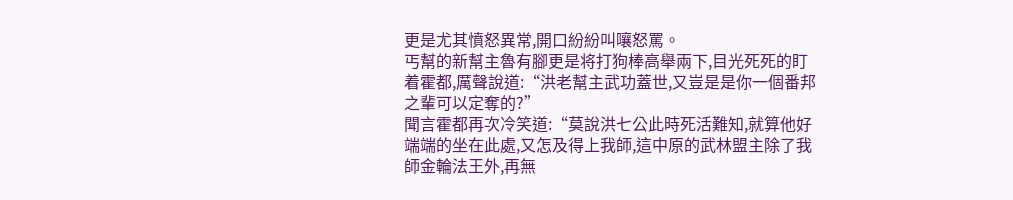更是尤其憤怒異常,開口紛紛叫嚷怒罵。
丐幫的新幫主魯有腳更是将打狗棒高舉兩下,目光死死的盯着霍都,厲聲說道:“洪老幫主武功蓋世,又豈是是你一個番邦之輩可以定奪的?”
聞言霍都再次冷笑道:“莫說洪七公此時死活難知,就算他好端端的坐在此處,又怎及得上我師,這中原的武林盟主除了我師金輪法王外,再無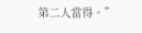第二人當得。”